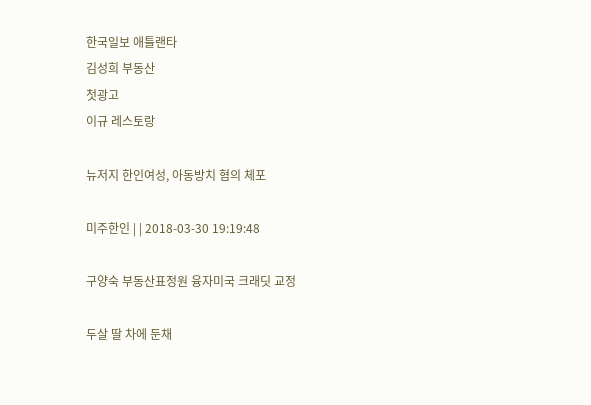한국일보 애틀랜타
김성희 부동산
첫광고
이규 레스토랑

뉴저지 한인여성, 아동방치 혐의 체포

미주한인 | | 2018-03-30 19:19:48

구양숙 부동산표정원 융자미국 크래딧 교정

두살 딸 차에 둔채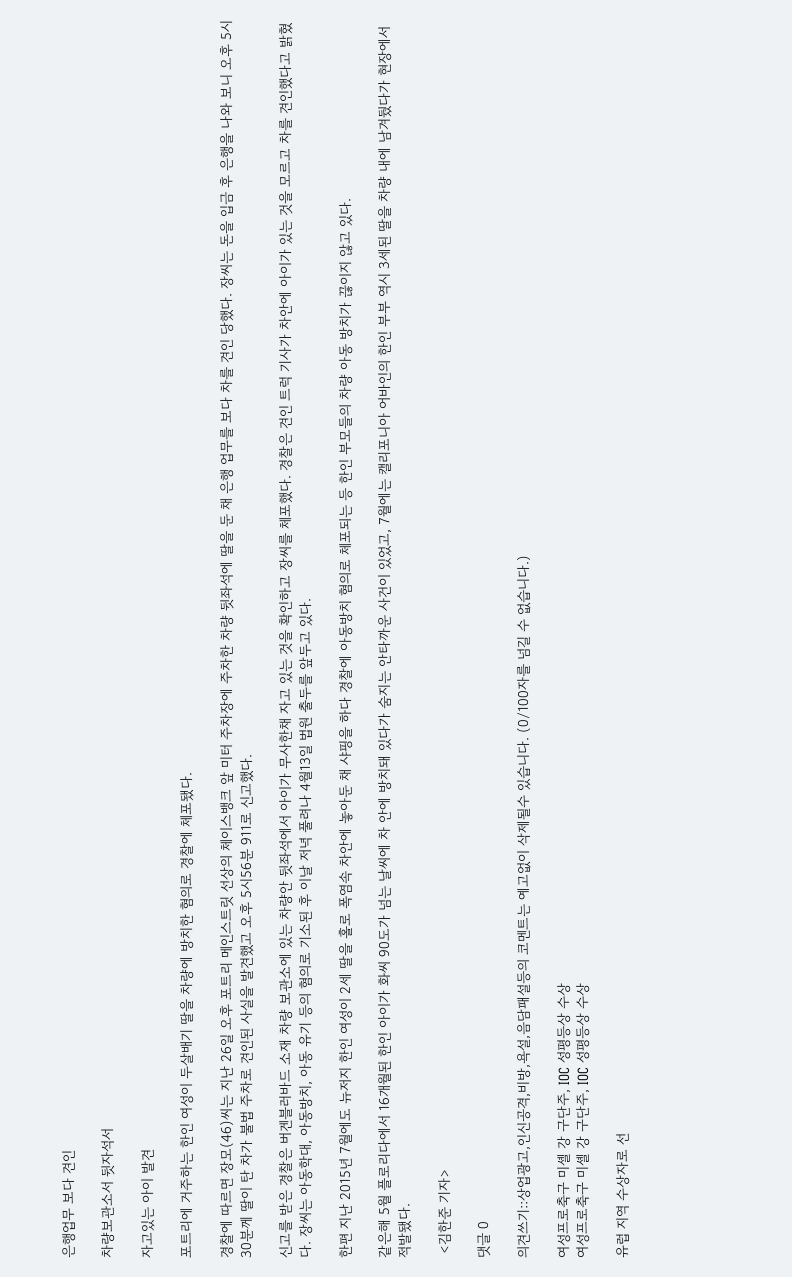은행업무 보다 견인

차량보관소서 뒷자석서

자고있는 아이 발견

포트리에 거주하는 한인 여성이 두살배기 딸을 차량에 방치한 혐의로 경찰에 체포됐다.

경찰에 따르면 장모(46)씨는 지난 26일 오후 포트리 메인스트릿 선상의 체이스뱅크 앞 미터 주차장에 주차한 차량 뒷좌석에 딸을 둔 채 은행 업무를 보다 차를 견인 당했다. 장씨는 돈을 입금 후 은행을 나와 보니 오후 5시30분께 딸이 탄 차가 불법 주차로 견인된 사실을 발견했고 오후 5시56분 911로 신고했다.

신고를 받은 경찰은 버겐블러바드 소재 차량 보관소에 있는 차량안 뒷좌석에서 아이가 무사한채 자고 있는 것을 확인하고 장씨를 체포했다. 경찰은 견인 트럭 기사가 차안에 아이가 있는 것을 모르고 차를 견인했다고 밝혔다. 장씨는 아동학대, 아동방치, 아동 유기 등의 혐의로 기소된 후 이날 저녁 풀려나 4월13일 법원 출두를 앞두고 있다.

한편 지난 2015년 7월에도 뉴저지 한인 여성이 2세 딸을 홀로 폭염속 차안에 놓아둔 채 샤핑을 하다 경찰에 아동방치 혐의로 체포되는 등 한인 부모들의 차량 아동 방치가 끊이지 않고 있다.

같은해 5월 플로리다에서 16개월된 한인 아이가 화씨 90도가 넘는 날씨에 차 안에 방치돼 있다가 숨지는 안타까운 사건이 있었고, 7월에는 캘리포니아 어바인의 한인 부부 역시 3세된 딸을 차량 내에 남겨뒀다가 현장에서 적발됐다.

 <김한준 기자>

댓글 0

의견쓰기::상업광고,인신공격,비방,욕설,음담패설등의 코멘트는 예고없이 삭제될수 있습니다. (0/100자를 넘길 수 없습니다.)

여성프로축구 미셸 강 구단주, IOC 성평등상 수상
여성프로축구 미셸 강 구단주, IOC 성평등상 수상

유럽 지역 수상자로 선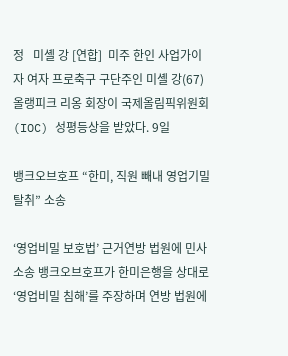정   미셸 강 [연합]  미주 한인 사업가이자 여자 프로축구 구단주인 미셸 강(67) 올랭피크 리옹 회장이 국제올림픽위원회(IOC) 성평등상을 받았다. 9일

뱅크오브호프 “한미, 직원 빼내 영업기밀 탈취” 소송

‘영업비밀 보호법’ 근거연방 법원에 민사소송 뱅크오브호프가 한미은행을 상대로 ‘영업비밀 침해’를 주장하며 연방 법원에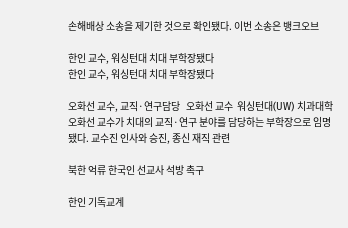손해배상 소송을 제기한 것으로 확인됐다. 이번 소송은 뱅크오브

한인 교수, 워싱턴대 치대 부학장됐다
한인 교수, 워싱턴대 치대 부학장됐다

오화선 교수, 교직·연구담당   오화선 교수  워싱턴대(UW) 치과대학 오화선 교수가 치대의 교직·연구 분야를 담당하는 부학장으로 임명됐다. 교수진 인사와 승진, 종신 재직 관련

북한 억류 한국인 선교사 석방 촉구

한인 기독교계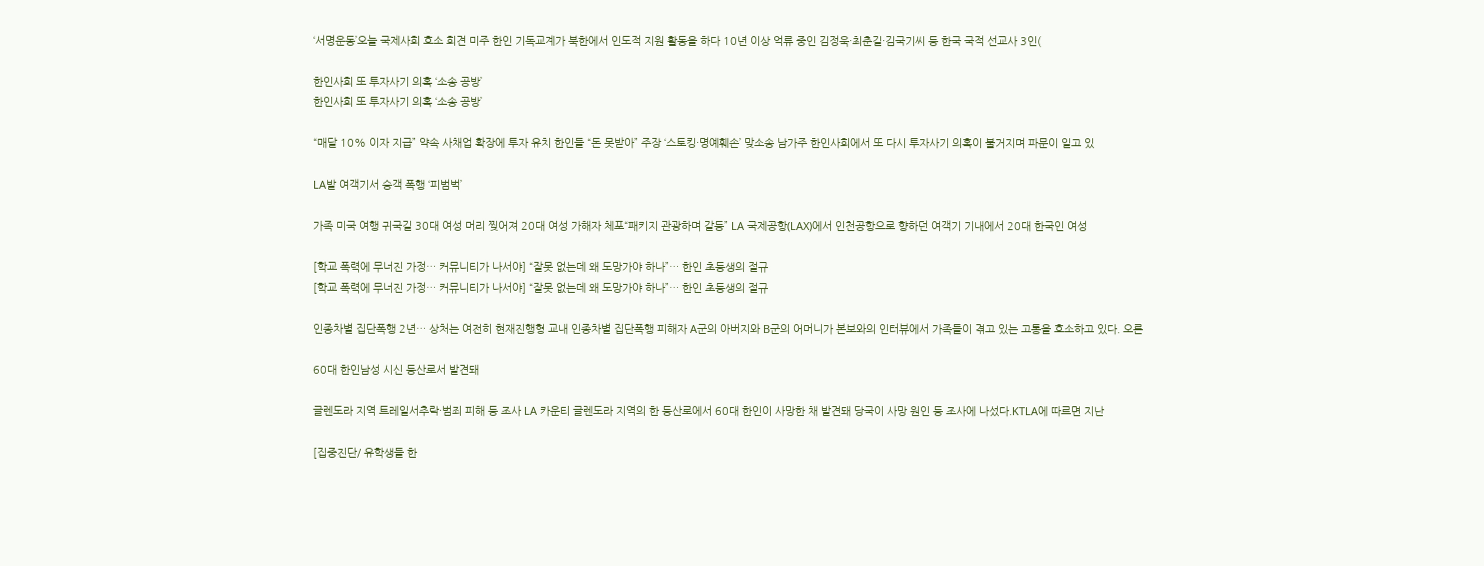‘서명운동’오늘 국제사회 호소 회견 미주 한인 기독교계가 북한에서 인도적 지원 활동을 하다 10년 이상 억류 중인 김정욱·최춘길·김국기씨 등 한국 국적 선교사 3인(

한인사회 또 투자사기 의혹 ‘소송 공방’
한인사회 또 투자사기 의혹 ‘소송 공방’

“매달 10% 이자 지급” 약속 사채업 확장에 투자 유치 한인들 “돈 못받아” 주장 ‘스토킹·명예훼손’ 맞소송 남가주 한인사회에서 또 다시 투자사기 의혹이 불거지며 파문이 일고 있

LA발 여객기서 승객 폭행 ‘피범벅’

가족 미국 여행 귀국길 30대 여성 머리 찢어져 20대 여성 가해자 체포“패키지 관광하며 갈등” LA 국제공항(LAX)에서 인천공항으로 향하던 여객기 기내에서 20대 한국인 여성

[학교 폭력에 무너진 가정… 커뮤니티가 나서야] “잘못 없는데 왜 도망가야 하나”… 한인 초등생의 절규
[학교 폭력에 무너진 가정… 커뮤니티가 나서야] “잘못 없는데 왜 도망가야 하나”… 한인 초등생의 절규

인종차별 집단폭행 2년… 상처는 여전히 현재진행형 교내 인종차별 집단폭행 피해자 A군의 아버지와 B군의 어머니가 본보와의 인터뷰에서 가족들이 겪고 있는 고통을 호소하고 있다. 오른

60대 한인남성 시신 등산로서 발견돼

글렌도라 지역 트레일서추락·범죄 피해 등 조사 LA 카운티 글렌도라 지역의 한 등산로에서 60대 한인이 사망한 채 발견돼 당국이 사망 원인 등 조사에 나섰다.KTLA에 따르면 지난

[집중진단/ 유학생들 한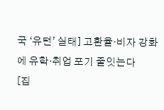국 ‘유턴’ 실태] 고환율·비자 강화에 유학·취업 포기 줄잇는다
[집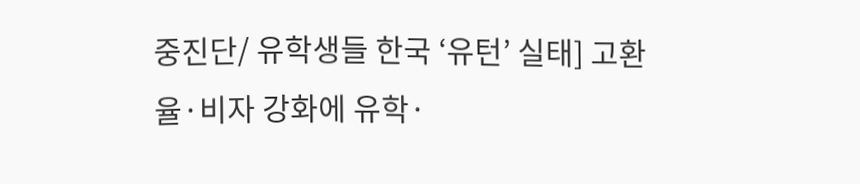중진단/ 유학생들 한국 ‘유턴’ 실태] 고환율·비자 강화에 유학·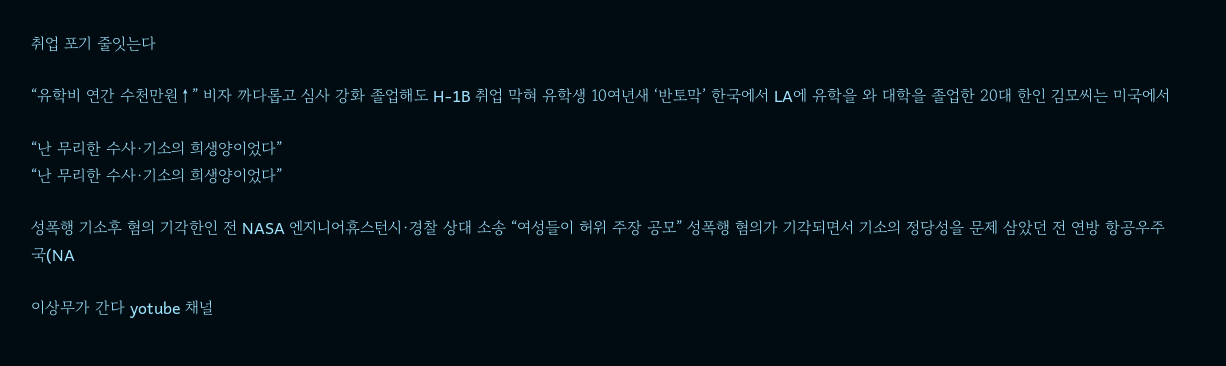취업 포기 줄잇는다

“유학비 연간 수천만원↑” 비자 까다롭고 심사 강화 졸업해도 H-1B 취업 막혀 유학생 10여년새 ‘반토막’ 한국에서 LA에 유학을 와 대학을 졸업한 20대 한인 김모씨는 미국에서

“난 무리한 수사·기소의 희생양이었다”
“난 무리한 수사·기소의 희생양이었다”

성폭행 기소후 혐의 기각한인 전 NASA 엔지니어휴스턴시·경찰 상대 소송 “여성들이 허위 주장 공모” 성폭행 혐의가 기각되면서 기소의 정당성을 문제 삼았던 전 연방 항공우주국(NA

이상무가 간다 yotube 채널